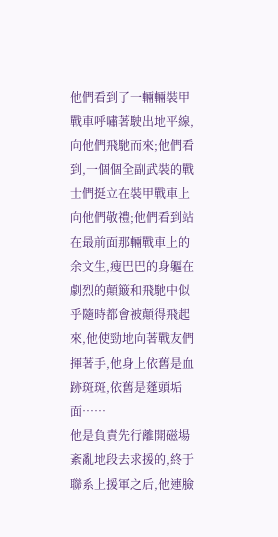他們看到了一輛輛裝甲戰車呼嘯著駛出地平線,向他們飛馳而來;他們看到,一個個全副武裝的戰士們挺立在裝甲戰車上向他們敬禮;他們看到站在最前面那輛戰車上的余文生,瘦巴巴的身軀在劇烈的顛簸和飛馳中似乎隨時都會被顛得飛起來,他使勁地向著戰友們揮著手,他身上依舊是血跡斑斑,依舊是蓬頭垢面……
他是負責先行離開磁場紊亂地段去求援的,終于聯系上援軍之后,他連臉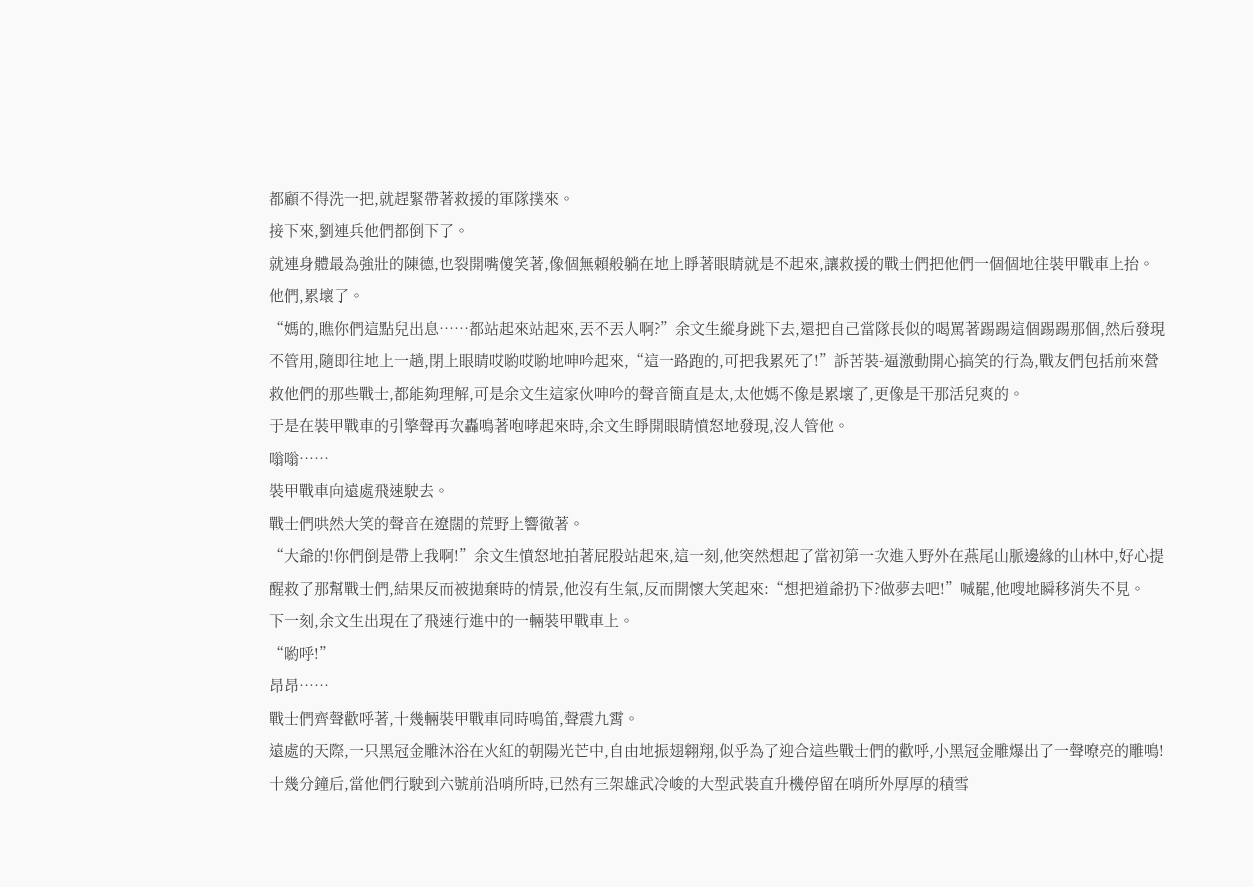都顧不得洗一把,就趕緊帶著救援的軍隊撲來。
接下來,劉連兵他們都倒下了。
就連身體最為強壯的陳德,也裂開嘴傻笑著,像個無賴般躺在地上睜著眼睛就是不起來,讓救援的戰士們把他們一個個地往裝甲戰車上抬。
他們,累壞了。
“媽的,瞧你們這點兒出息……都站起來站起來,丟不丟人啊?”余文生縱身跳下去,還把自己當隊長似的喝罵著踢踢這個踢踢那個,然后發現不管用,隨即往地上一趟,閉上眼睛哎喲哎喲地呻吟起來,“這一路跑的,可把我累死了!”訴苦裝-逼激動開心搞笑的行為,戰友們包括前來營救他們的那些戰士,都能夠理解,可是余文生這家伙呻吟的聲音簡直是太,太他媽不像是累壞了,更像是干那活兒爽的。
于是在裝甲戰車的引擎聲再次轟鳴著咆哮起來時,余文生睜開眼睛憤怒地發現,沒人管他。
嗡嗡……
裝甲戰車向遠處飛速駛去。
戰士們哄然大笑的聲音在遼闊的荒野上響徹著。
“大爺的!你們倒是帶上我啊!”余文生憤怒地拍著屁股站起來,這一刻,他突然想起了當初第一次進入野外在燕尾山脈邊緣的山林中,好心提醒救了那幫戰士們,結果反而被拋棄時的情景,他沒有生氣,反而開懷大笑起來:“想把道爺扔下?做夢去吧!”喊罷,他嗖地瞬移消失不見。
下一刻,余文生出現在了飛速行進中的一輛裝甲戰車上。
“喲呼!”
昂昂……
戰士們齊聲歡呼著,十幾輛裝甲戰車同時鳴笛,聲震九霄。
遠處的天際,一只黑冠金雕沐浴在火紅的朝陽光芒中,自由地振翅翱翔,似乎為了迎合這些戰士們的歡呼,小黑冠金雕爆出了一聲嘹亮的雕鳴!
十幾分鐘后,當他們行駛到六號前沿哨所時,已然有三架雄武冷峻的大型武裝直升機停留在哨所外厚厚的積雪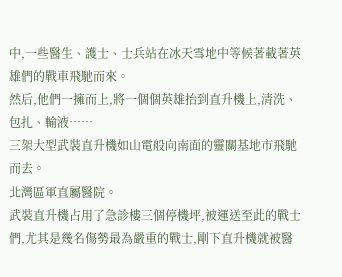中,一些醫生、護士、士兵站在冰天雪地中等候著載著英雄們的戰車飛馳而來。
然后,他們一擁而上,將一個個英雄抬到直升機上,清洗、包扎、輸液……
三架大型武裝直升機如山電般向南面的靈關基地市飛馳而去。
北灣區軍直屬醫院。
武裝直升機占用了急診樓三個停機坪,被運送至此的戰士們,尤其是幾名傷勢最為嚴重的戰士,剛下直升機就被醫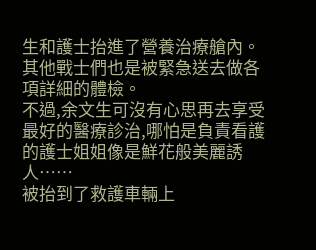生和護士抬進了營養治療艙內。其他戰士們也是被緊急送去做各項詳細的體檢。
不過,余文生可沒有心思再去享受最好的醫療診治,哪怕是負責看護的護士姐姐像是鮮花般美麗誘人……
被抬到了救護車輛上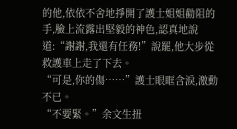的他,依依不舍地掙開了護士姐姐勸阻的手,臉上流露出堅毅的神色,認真地說道:“謝謝,我還有任務!”說罷,他大步從救護車上走了下去。
“可是,你的傷……”護士眼眶含淚,激動不已。
“不要緊。”余文生扭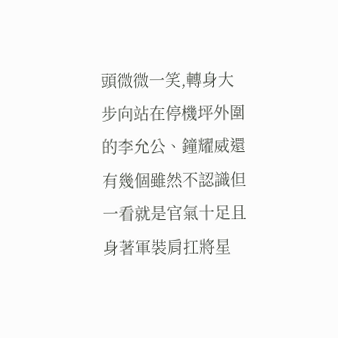頭微微一笑,轉身大步向站在停機坪外圍的李允公、鐘耀威還有幾個雖然不認識但一看就是官氣十足且身著軍裝肩扛將星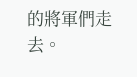的將軍們走去。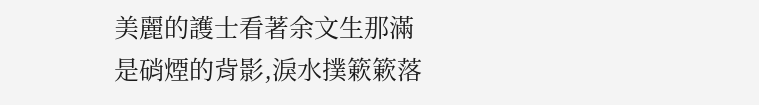美麗的護士看著余文生那滿是硝煙的背影,淚水撲簌簌落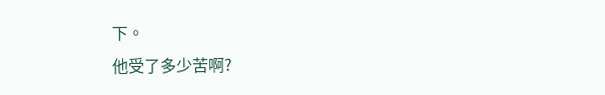下。
他受了多少苦啊?